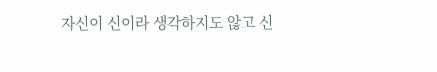자신이 신이라 생각하지도 않고 신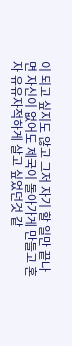이 되고 싶지도 않고 그저 자기 할 일만 끝나면 자신이 없어도 제국이 돌아가게 만들고 혼자 유유자적하게 살고 싶었던것 같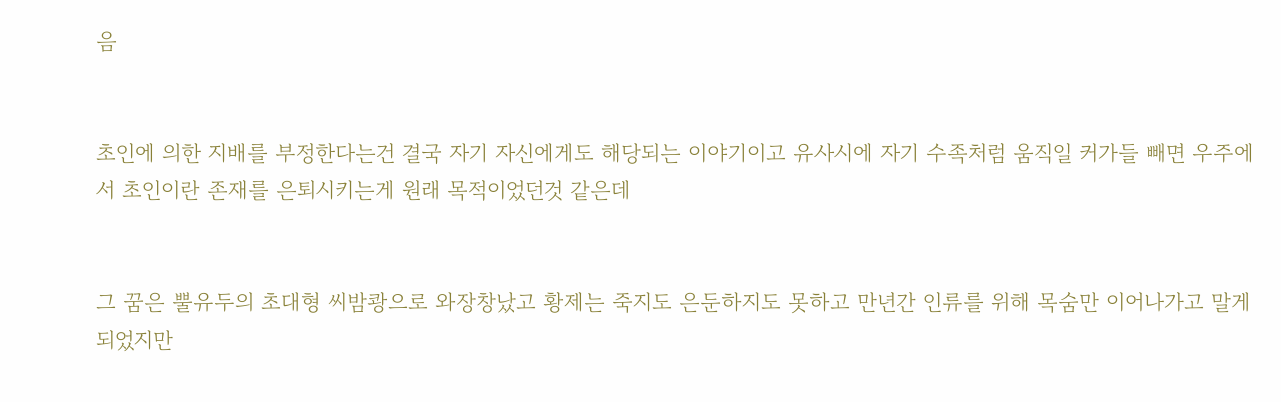음


초인에 의한 지배를 부정한다는건 결국 자기 자신에게도 해당되는 이야기이고 유사시에 자기 수족처럼 움직일 커가들 빼면 우주에서 초인이란 존재를 은퇴시키는게 원래 목적이었던것 같은데


그 꿈은 뿔유두의 초대형 씨밤쾅으로 와장창났고 황제는 죽지도 은둔하지도 못하고 만년간 인류를 위해 목숨만 이어나가고 말게 되었지만